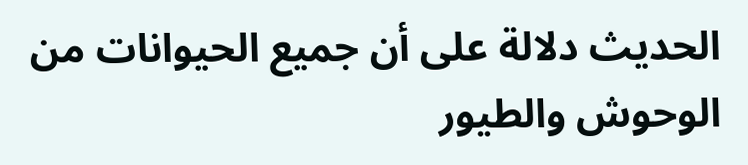الحديث دلالة على أن جميع الحيوانات من الوحوش والطيور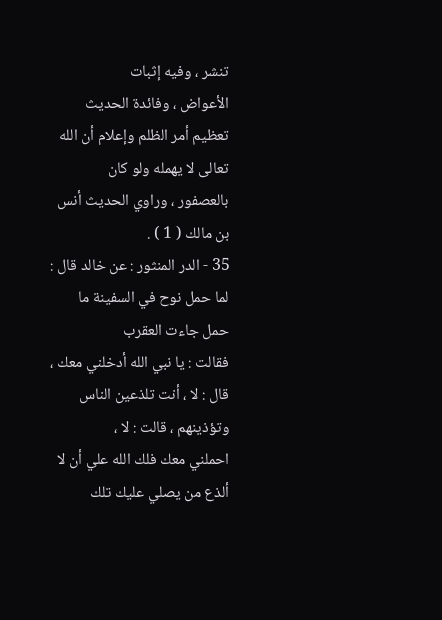تنشر ، وفيه إثبات
الأعواض ، وفائدة الحديث تعظيم أمر الظلم وإعلام أن الله تعالى لا يهمله ولو كان
بالعصفور ، وراوي الحديث أنس بن مالك ( 1 ) .
35 - الدر المنثور : عن خالد قال : لما حمل نوح في السفينة ما حمل جاءت العقرب
فقالت : يا نبي الله أدخلني معك ، قال : لا ، أنت تلذعين الناس وتؤذينهم ، قالت : لا ،
احملني معك فلك الله علي أن لا ألذع من يصلي عليك تلك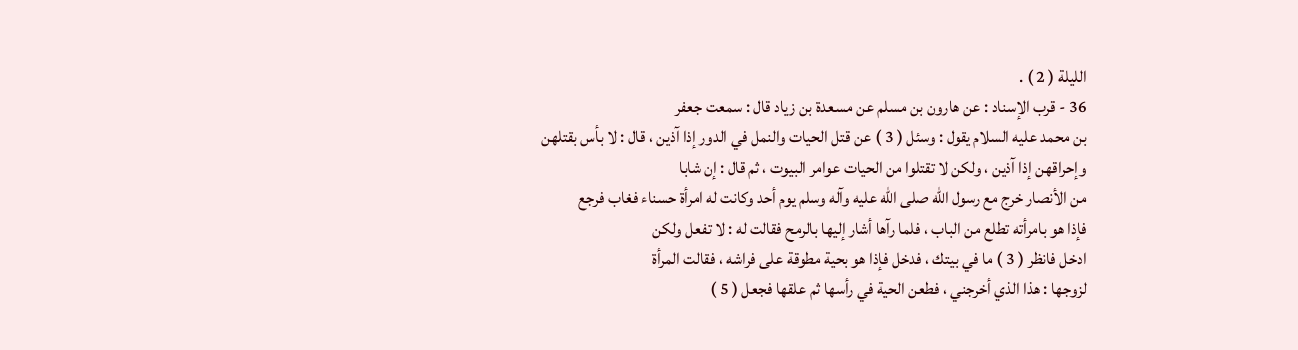الليلة ( 2 ) .
36 - قرب الإسناد : عن هارون بن مسلم عن مسعدة بن زياد قال : سمعت جعفر
بن محمد عليه السلام يقول : وسئل ( 3 ) عن قتل الحيات والنمل في الدور إذا آذين ، قال : لا بأس بقتلهن
وإحراقهن إذا آذين ، ولكن لا تقتلوا من الحيات عوامر البيوت ، ثم قال : إن شابا
من الأنصار خرج مع رسول الله صلى الله عليه وآله وسلم يوم أحد وكانت له امرأة حسناء فغاب فرجع
فإذا هو بامرأته تطلع من الباب ، فلما رآها أشار إليها بالرمح فقالت له : لا تفعل ولكن
ادخل فانظر ( 3 ) ما في بيتك ، فدخل فإذا هو بحية مطوقة على فراشه ، فقالت المرأة
لزوجها : هذا الذي أخرجني ، فطعن الحية في رأسها ثم علقها فجعل ( 5 )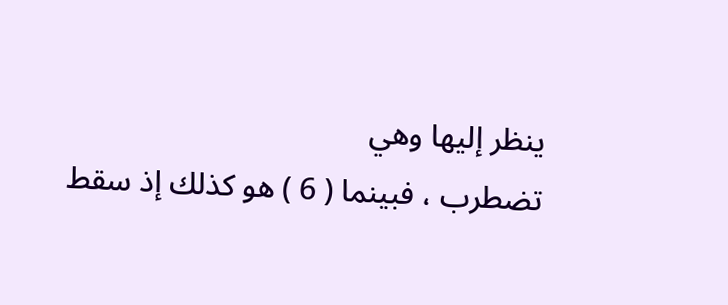ينظر إليها وهي
تضطرب ، فبينما ( 6 ) هو كذلك إذ سقط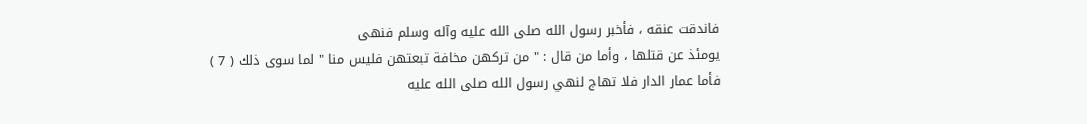فاندقت عنقه ، فأخبر رسول الله صلى الله عليه وآله وسلم فنهى
يومئذ عن قتلها ، وأما من قال : " من تركهن مخافة تبعتهن فليس منا " لما سوى ذلك ( 7 )
فأما عمار الدار فلا تهاج لنهي رسول الله صلى الله عليه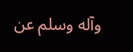وآله وسلم عن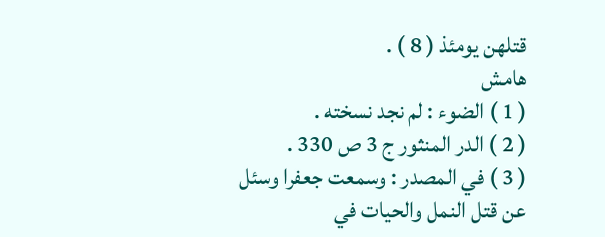قتلهن يومئذ ( 8 ) .
هامش
( 1 ) الضوء : لم نجد نسخته .
( 2 ) الدر المنثور ج 3 ص 330 .
( 3 ) في المصدر : وسمعت جعفرا وسئل عن قتل النمل والحيات في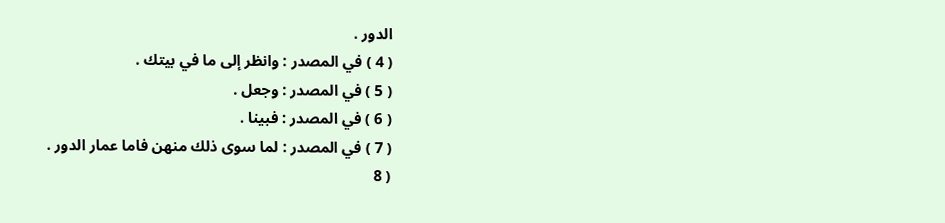الدور .
( 4 ) في المصدر : وانظر إلى ما في بيتك .
( 5 ) في المصدر : وجعل .
( 6 ) في المصدر : فبينا .
( 7 ) في المصدر : لما سوى ذلك منهن فاما عمار الدور .
( 8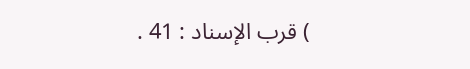) قرب الإسناد : 41 .